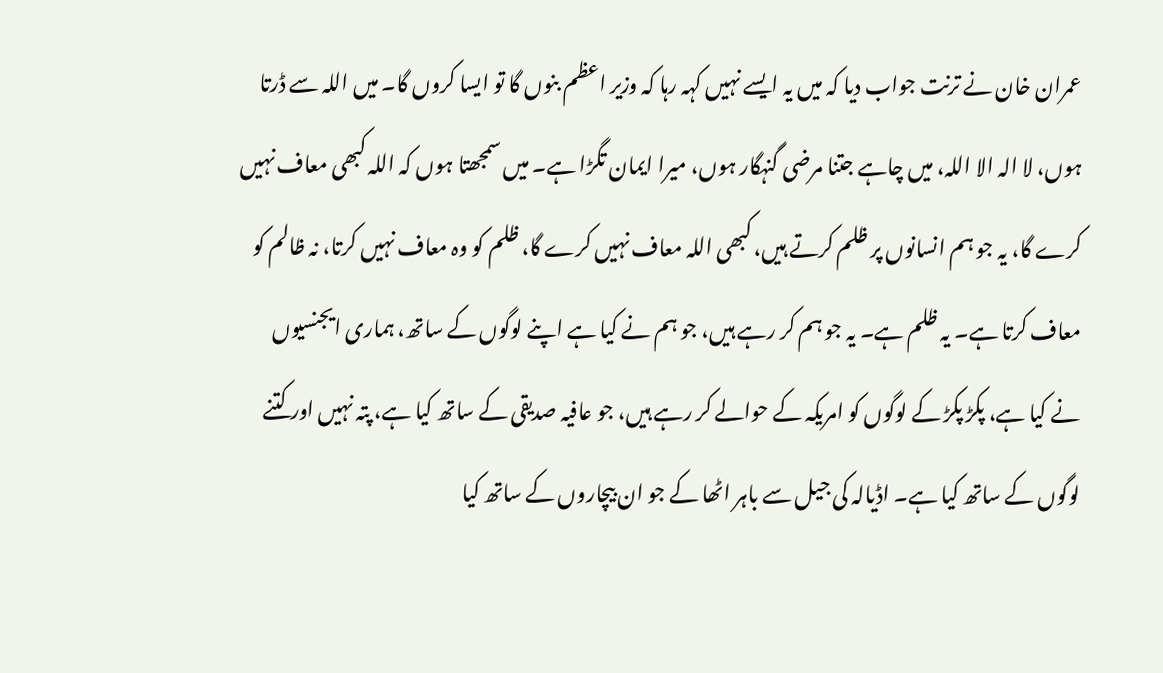عمران خان نے ترنت جواب دیا کہ میں یہ ایسے نہیں کہہ رہا کہ وزیر اعظم بنوں گا تو ایسا کروں گا۔ میں اللہ سے ڈرتا ہوں، لا الہ الا اللہ، میں چاہے جتنا مرضی گنہگار ہوں، میرا ایمان تگڑا ہے۔ میں سمجھتا ہوں کہ اللہ کبھی معاف نہیں کرے گا، یہ جو ہم انسانوں پر ظلم کرتے ہیں، کبھی اللہ معاف نہیں کرے گا، ظلم کو وہ معاف نہیں کرتا، نہ ظالم کو معاف کرتا ہے۔ یہ ظلم ہے۔ یہ جو ہم کر رہے ہیں، جو ہم نے کیا ہے اپنے لوگوں کے ساتھ، ہماری ایجنسیوں نے کیا ہے، پکڑ پکڑ کے لوگوں کو امریکہ کے حوالے کر رہے ہیں، جو عافیہ صدیقی کے ساتھ کیا ہے، پتہ نہیں اور کتنے لوگوں کے ساتھ کیا ہے۔ اڈیالہ کی جیل سے باہر اٹھا کے جو ان بیچاروں کے ساتھ کیا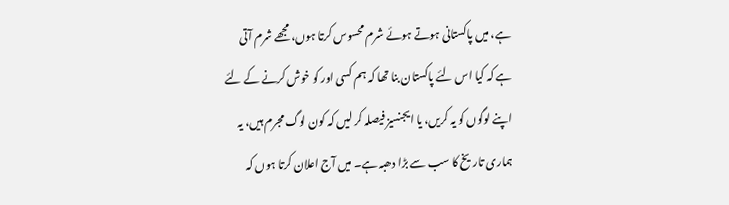ہے، میں پاکستانی ہوتے ہوئے شرم محسوس کرتا ہوں، مجھے شرم آتی ہے کہ کیا اس لئے پاکستان بنا تھا کہ ہم کسی اور کو خوش کرنے کے لئے اپنے لوگوں کو یہ کریں، یا ایجنسیز فیصلہ کر لیں کہ کون لوگ مجرم ہیں، یہ ہماری تاریخ کا سب سے بڑا دھبہ ہے۔ میں آج اعلان کرتا ہوں کہ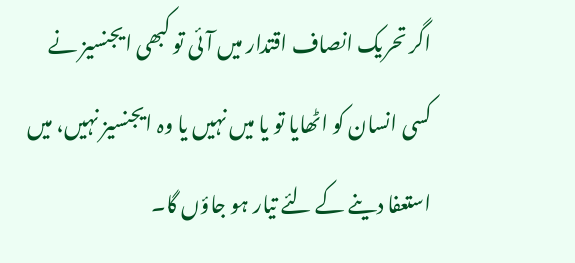اگر تحریک انصاف اقتدار میں آئی تو کبھی ایجنسیز نے کسی انسان کو اٹھایا تو یا میں نہیں یا وہ ایجنسیز نہیں، میں استعفا دینے کے لئے تیار ہو جاؤں گا۔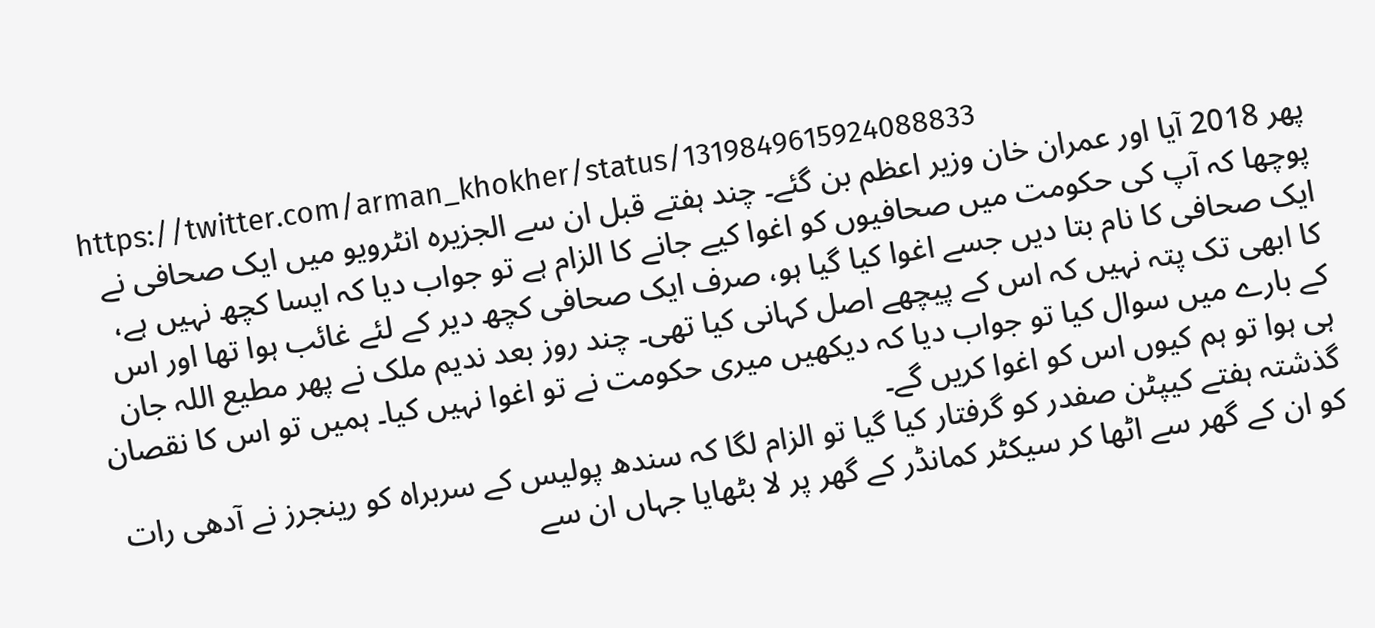https://twitter.com/arman_khokher/status/1319849615924088833
پھر 2018 آیا اور عمران خان وزیر اعظم بن گئے۔ چند ہفتے قبل ان سے الجزیرہ انٹرویو میں ایک صحافی نے پوچھا کہ آپ کی حکومت میں صحافیوں کو اغوا کیے جانے کا الزام ہے تو جواب دیا کہ ایسا کچھ نہیں ہے، ایک صحافی کا نام بتا دیں جسے اغوا کیا گیا ہو، صرف ایک صحافی کچھ دیر کے لئے غائب ہوا تھا اور اس کا ابھی تک پتہ نہیں کہ اس کے پیچھے اصل کہانی کیا تھی۔ چند روز بعد ندیم ملک نے پھر مطیع اللہ جان کے بارے میں سوال کیا تو جواب دیا کہ دیکھیں میری حکومت نے تو اغوا نہیں کیا۔ ہمیں تو اس کا نقصان ہی ہوا تو ہم کیوں اس کو اغوا کریں گے۔
گذشتہ ہفتے کیپٹن صفدر کو گرفتار کیا گیا تو الزام لگا کہ سندھ پولیس کے سربراہ کو رینجرز نے آدھی رات کو ان کے گھر سے اٹھا کر سیکٹر کمانڈر کے گھر پر لا بٹھایا جہاں ان سے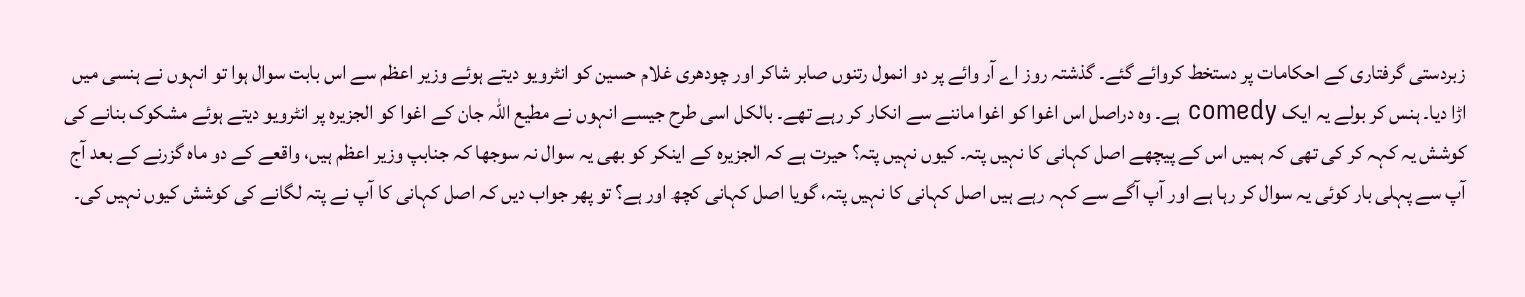زبردستی گرفتاری کے احکامات پر دستخط کروائے گئے۔ گذشتہ روز اے آر وائے پر دو انمول رتنوں صابر شاکر اور چودھری غلام حسین کو انٹرویو دیتے ہوئے وزیر اعظم سے اس بابت سوال ہوا تو انہوں نے ہنسی میں اڑا دیا۔ ہنس کر بولے یہ ایک comedy ہے۔ وہ دراصل اس اغوا کو اغوا ماننے سے انکار کر رہے تھے۔ بالکل اسی طرح جیسے انہوں نے مطیع اللہ جان کے اغوا کو الجزیرہ پر انٹرویو دیتے ہوئے مشکوک بنانے کی کوشش یہ کہہ کر کی تھی کہ ہمیں اس کے پیچھے اصل کہانی کا نہیں پتہ۔ کیوں نہیں پتہ؟ حیرت ہے کہ الجزیرہ کے اینکر کو بھی یہ سوال نہ سوجھا کہ جنابپ وزیر اعظم ہیں، واقعے کے دو ماہ گزرنے کے بعد آج آپ سے پہلی بار کوئی یہ سوال کر رہا ہے اور آپ آگے سے کہہ رہے ہیں اصل کہانی کا نہیں پتہ، گویا اصل کہانی کچھ اور ہے؟ تو پھر جواب دیں کہ اصل کہانی کا آپ نے پتہ لگانے کی کوشش کیوں نہیں کی۔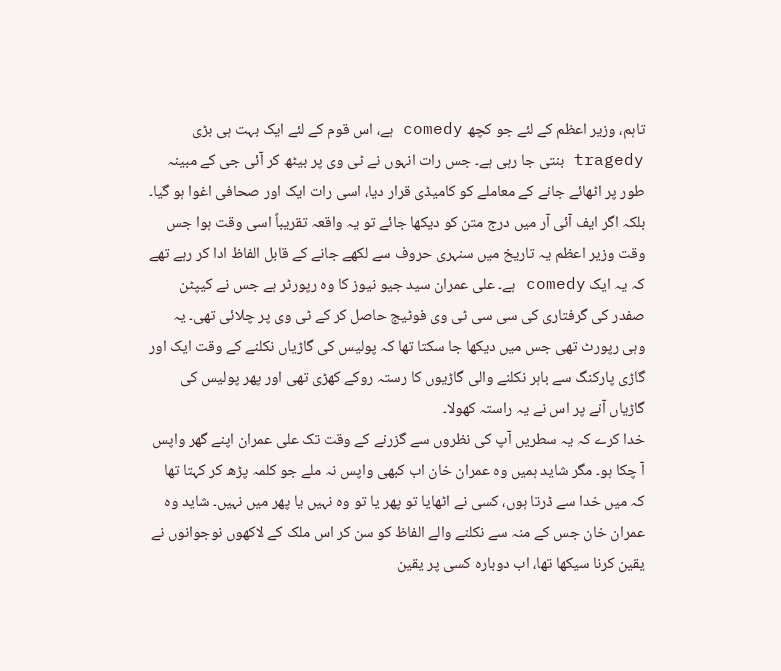تاہم، وزیر اعظم کے لئے جو کچھ comedy ہے، اس قوم کے لئے ایک بہت ہی بڑی tragedy بنتی جا رہی ہے۔ جس رات انہوں نے ٹی وی پر بیٹھ کر آئی جی کے مبینہ طور پر اٹھائے جانے کے معاملے کو کامیڈی قرار دیا، اسی رات ایک اور صحافی اغوا ہو گیا۔ بلکہ اگر ایف آئی آر میں درج متن کو دیکھا جائے تو یہ واقعہ تقریباً اسی وقت ہوا جس وقت وزیر اعظم یہ تاریخ میں سنہری حروف سے لکھے جانے کے قابل الفاظ ادا کر رہے تھے کہ یہ ایک comedy ہے۔ علی عمران سید جیو نیوز کا وہ رپورٹر ہے جس نے کیپٹن صفدر کی گرفتاری کی سی سی ٹی وی فوٹیج حاصل کر کے ٹی وی پر چلائی تھی۔ یہ وہی رپورٹ تھی جس میں دیکھا جا سکتا تھا کہ پولیس کی گاڑیاں نکلنے کے وقت ایک اور گاڑی پارکنگ سے باہر نکلنے والی گاڑیوں کا رستہ روکے کھڑی تھی اور پھر پولیس کی گاڑیاں آنے پر اس نے یہ راستہ کھولا۔
خدا کرے کہ یہ سطریں آپ کی نظروں سے گزرنے کے وقت تک علی عمران اپنے گھر واپس آ چکا ہو۔ مگر شاید ہمیں وہ عمران خان اب کبھی واپس نہ ملے جو کلمہ پڑھ کر کہتا تھا کہ میں خدا سے ڈرتا ہوں، کسی نے اٹھایا تو پھر یا تو وہ نہیں یا پھر میں نہیں۔ شاید وہ عمران خان جس کے منہ سے نکلنے والے الفاظ کو سن کر اس ملک کے لاکھوں نوجوانوں نے یقین کرنا سیکھا تھا، اب دوبارہ کسی پر یقین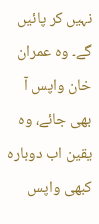نہیں کر پائیں گے۔ وہ عمران خان واپس آ بھی جائے، وہ یقین اب دوبارہ کبھی واپس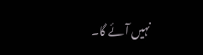نہیں آئے گا۔